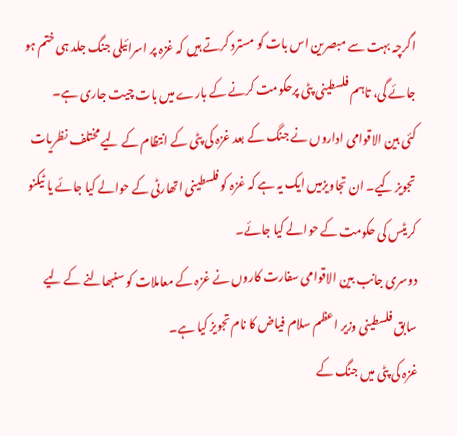اگرچہ بہت سے مبصرین اس بات کو مسترد کرتے ہیں کہ غزہ پر اسرائیلی جنگ جلد ہی ختم ہو جائے گی، تاہم فلسطینی پٹی پرحکومت کرنے کے بارے میں بات چیت جاری ہے۔
کئی بین الاقوامی اداروں نے جنگ کے بعد غزہ کی پٹی کے انتظام کے لیے مختلف نظریات تجویز کیے۔ ان تجاویزمیں ایک یہ ہے کہ غزہ کو فلسطینی اتھارٹی کے حوالے کیا جائے یا ٹیکنو کریٹس کی حکومت کے حوالے کیا جائے۔
دوسری جانب بین الاقوامی سفارت کاروں نے غزہ کے معاملات کو سنبھالنے کے لیے سابق فلسطینی وزیر اعظم سلام فیاض کا نام تجویز کیا ہے۔
غزہ کی پٹی میں جنگ کے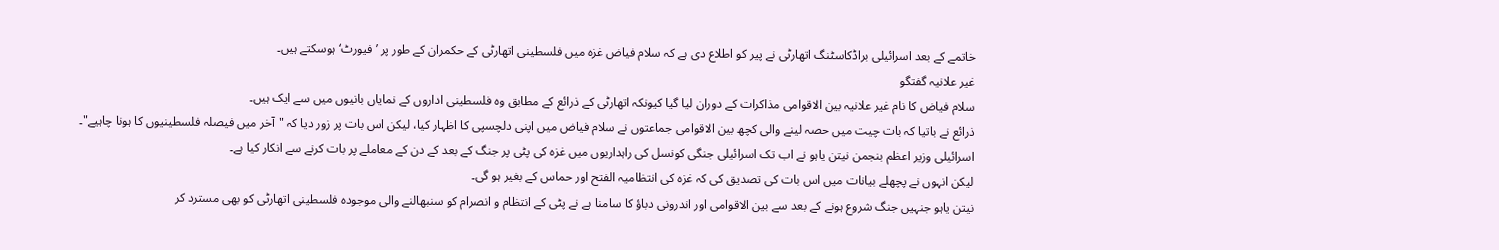خاتمے کے بعد اسرائیلی براڈکاسٹنگ اتھارٹی نے پیر کو اطلاع دی ہے کہ سلام فیاض غزہ میں فلسطینی اتھارٹی کے حکمران کے طور پر ’فیورٹ‘ ہوسکتے ہیں۔
غیر علانیہ گفتگو
سلام فیاض کا نام غیر علانیہ بین الاقوامی مذاکرات کے دوران لیا گیا کیونکہ اتھارٹی کے ذرائع کے مطابق وہ فلسطینی اداروں کے نمایاں بانیوں میں سے ایک ہیں۔
ذرائع نے باتیا کہ بات چیت میں حصہ لینے والی کچھ بین الاقوامی جماعتوں نے سلام فیاض میں اپنی دلچسپی کا اظہار کیا، لیکن اس بات پر زور دیا کہ "آخر میں فیصلہ فلسطینیوں کا ہونا چاہیے"۔
اسرائیلی وزیر اعظم بنجمن نیتن یاہو نے اب تک اسرائیلی جنگی کونسل کی راہداریوں میں غزہ کی پٹی پر جنگ کے بعد کے دن کے معاملے پر بات کرنے سے انکار کیا ہے۔
لیکن انہوں نے پچھلے بیانات میں اس بات کی تصدیق کی کہ غزہ کی انتظامیہ الفتح اور حماس کے بغیر ہو گی۔
نیتن یاہو جنہیں جنگ شروع ہونے کے بعد سے بین الاقوامی اور اندرونی دباؤ کا سامنا ہے نے پٹی کے انتظام و انصرام کو سنبھالنے والی موجودہ فلسطینی اتھارٹی کو بھی مسترد کر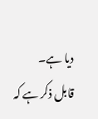دیا ہے۔
قابل ذکر ہے کہ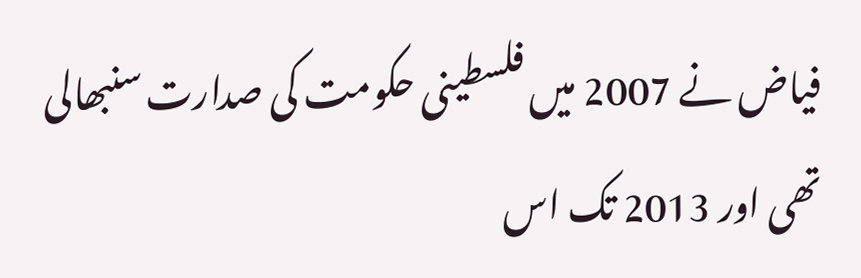فیاض نے 2007 میں فلسطینی حکومت کی صدارت سنبھالی تھی اور 2013 تک اس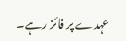عہدے پر فائز رہے۔